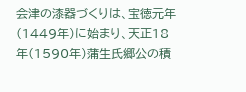会津の漆器づくりは、宝徳元年(1449年)に始まり、天正18年(1590年)蒲生氏郷公の積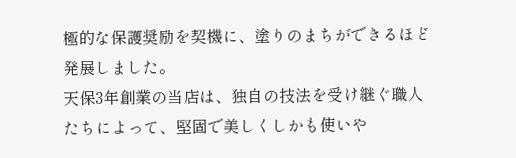極的な保護奨励を契機に、塗りのまちができるほど発展しました。
天保3年創業の当店は、独自の技法を受け継ぐ職人たちによって、堅固で美しくしかも使いや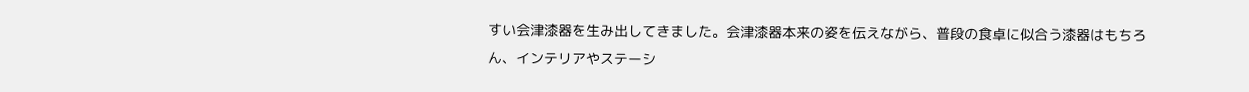すい会津漆器を生み出してきました。会津漆器本来の姿を伝えながら、普段の食卓に似合う漆器はもちろん、インテリアやステーシ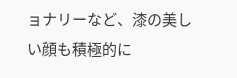ョナリーなど、漆の美しい顔も積極的に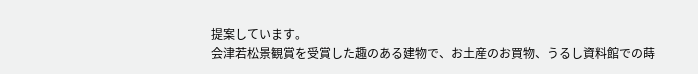提案しています。
会津若松景観賞を受賞した趣のある建物で、お土産のお買物、うるし資料館での蒔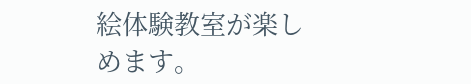絵体験教室が楽しめます。